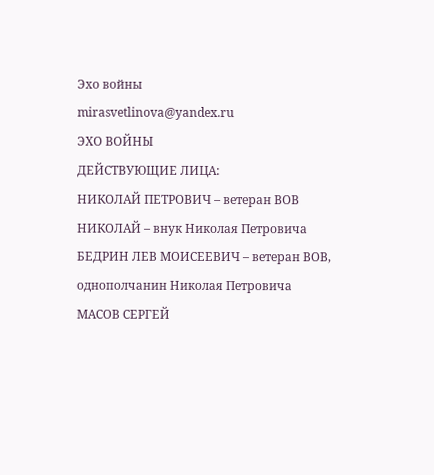Эхо войны
mirasvetlinova@yandex.ru
ЭХО ВОЙНЫ
ДЕЙСТВУЮЩИЕ ЛИЦА:
НИКОЛАЙ ПЕТРОВИЧ – ветеран ВОВ
НИКОЛАЙ – внук Николая Петровича
БЕДРИН ЛЕВ МОИСЕЕВИЧ – ветеран ВОВ, однополчанин Николая Петровича
МАСОВ СЕРГЕЙ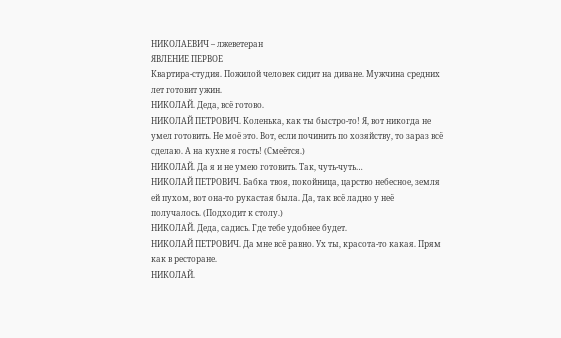НИКОЛАЕВИЧ – лжеветеран
ЯВЛЕНИЕ ПЕРВОЕ
Квартира-студия. Пожилой человек сидит на диване. Мужчина средних лет готовит ужин.
НИКОЛАЙ. Деда, всё готово.
НИКОЛАЙ ПЕТРОВИЧ. Коленька, как ты быстро-то! Я, вот никогда не умел готовить. Не моё это. Вот, если починить по хозяйству, то зараз всё сделаю. А на кухне я гость! (Смеётся.)
НИКОЛАЙ. Да я и не умею готовить. Так, чуть-чуть…
НИКОЛАЙ ПЕТРОВИЧ. Бабка твоя, покойница, царство небесное, земля ей пухом, вот она-то рукастая была. Да, так всё ладно у неё получалось. (Подходит к столу.)
НИКОЛАЙ. Деда, садись. Где тебе удобнее будет.
НИКОЛАЙ ПЕТРОВИЧ. Да мне всё равно. Ух ты, красота-то какая. Прям как в ресторане.
НИКОЛАЙ.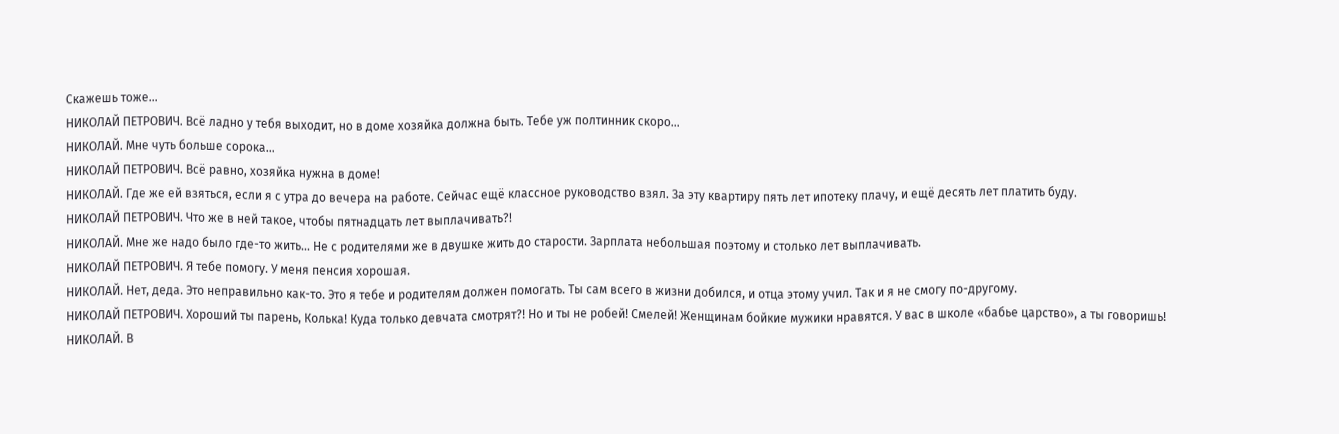Скажешь тоже…
НИКОЛАЙ ПЕТРОВИЧ. Всё ладно у тебя выходит, но в доме хозяйка должна быть. Тебе уж полтинник скоро…
НИКОЛАЙ. Мне чуть больше сорока…
НИКОЛАЙ ПЕТРОВИЧ. Всё равно, хозяйка нужна в доме!
НИКОЛАЙ. Где же ей взяться, если я с утра до вечера на работе. Сейчас ещё классное руководство взял. За эту квартиру пять лет ипотеку плачу, и ещё десять лет платить буду.
НИКОЛАЙ ПЕТРОВИЧ. Что же в ней такое, чтобы пятнадцать лет выплачивать?!
НИКОЛАЙ. Мне же надо было где-то жить… Не с родителями же в двушке жить до старости. Зарплата небольшая поэтому и столько лет выплачивать.
НИКОЛАЙ ПЕТРОВИЧ. Я тебе помогу. У меня пенсия хорошая.
НИКОЛАЙ. Нет, деда. Это неправильно как-то. Это я тебе и родителям должен помогать. Ты сам всего в жизни добился, и отца этому учил. Так и я не смогу по-другому.
НИКОЛАЙ ПЕТРОВИЧ. Хороший ты парень, Колька! Куда только девчата смотрят?! Но и ты не робей! Смелей! Женщинам бойкие мужики нравятся. У вас в школе «бабье царство», а ты говоришь!
НИКОЛАЙ. В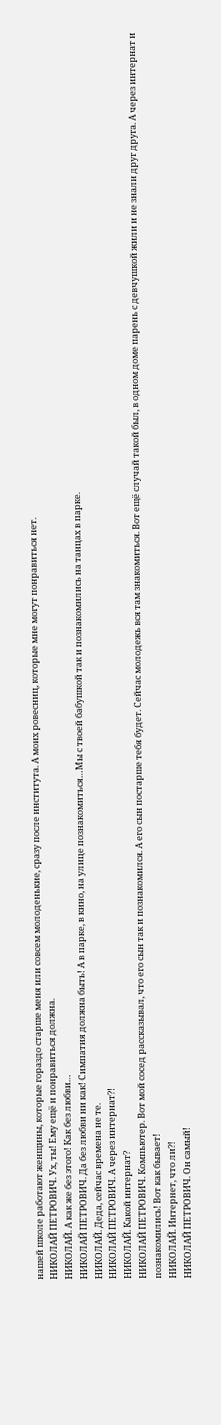нашей школе работают женщины, которые гораздо старше меня или совсем молоденькие, сразу после института. А моих ровесниц, которые мне могут понравиться нет.
НИКОЛАЙ ПЕТРОВИЧ. Ух, ты! Ему ещё и понравиться должна.
НИКОЛАЙ. А как же без этого! Как без любви…
НИКОЛАЙ ПЕТРОВИЧ. Да без любви ни как! Симпатия должна быть! А в парке, в кино, на улице познакомиться…Мы с твоей бабушкой так и познакомились на танцах в парке.
НИКОЛАЙ. Деда, сейчас времена не те.
НИКОЛАЙ ПЕТРОВИЧ. А через интернат?!
НИКОЛАЙ. Какой интернат?
НИКОЛАЙ ПЕТРОВИЧ. Компьютер. Вот мой сосед рассказывал, что его сын так и познакомился. А его сын постарше тебя будет. Сейчас молодежь вся там знакомиться. Вот ещё случай такой был, в одном доме парень с девчушкой жили и не знали друг друга. А через интернат и познакомились! Вот как бывает!
НИКОЛАЙ. Интернет, что ли?!
НИКОЛАЙ ПЕТРОВИЧ. Он самый!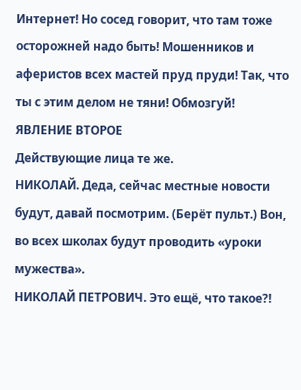Интернет! Но сосед говорит, что там тоже осторожней надо быть! Мошенников и аферистов всех мастей пруд пруди! Так, что ты с этим делом не тяни! Обмозгуй!
ЯВЛЕНИЕ ВТОРОЕ
Действующие лица те же.
НИКОЛАЙ. Деда, сейчас местные новости будут, давай посмотрим. (Берёт пульт.) Вон, во всех школах будут проводить «уроки мужества».
НИКОЛАЙ ПЕТРОВИЧ. Это ещё, что такое?!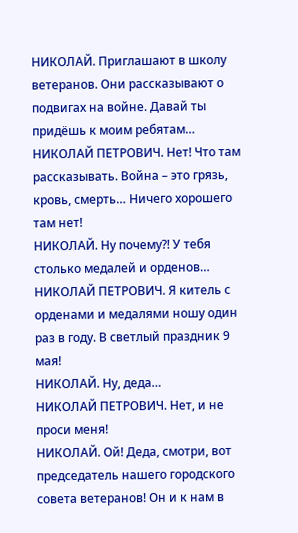НИКОЛАЙ. Приглашают в школу ветеранов. Они рассказывают о подвигах на войне. Давай ты придёшь к моим ребятам…
НИКОЛАЙ ПЕТРОВИЧ. Нет! Что там рассказывать. Война – это грязь, кровь, смерть… Ничего хорошего там нет!
НИКОЛАЙ. Ну почему?! У тебя столько медалей и орденов…
НИКОЛАЙ ПЕТРОВИЧ. Я китель с орденами и медалями ношу один раз в году. В светлый праздник 9 мая!
НИКОЛАЙ. Ну, деда…
НИКОЛАЙ ПЕТРОВИЧ. Нет, и не проси меня!
НИКОЛАЙ. Ой! Деда, смотри, вот председатель нашего городского совета ветеранов! Он и к нам в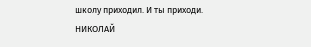школу приходил. И ты приходи.
НИКОЛАЙ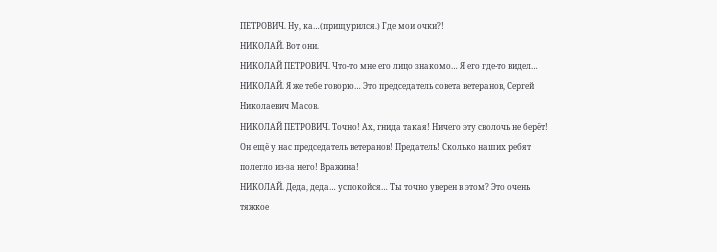ПЕТРОВИЧ. Ну, ка…(прищурился.) Где мои очки?!
НИКОЛАЙ. Вот они.
НИКОЛАЙ ПЕТРОВИЧ. Что-то мне его лицо знакомо… Я его где-то видел…
НИКОЛАЙ. Я же тебе говорю… Это председатель совета ветеранов, Сергей Николаевич Масов.
НИКОЛАЙ ПЕТРОВИЧ. Точно! Ах, гнида такая! Ничего эту сволочь не берёт! Он ещё у нас председатель ветеранов! Предатель! Сколько наших ребят полегло из-за него! Вражина!
НИКОЛАЙ. Деда, деда… успокойся… Ты точно уверен в этом? Это очень тяжкое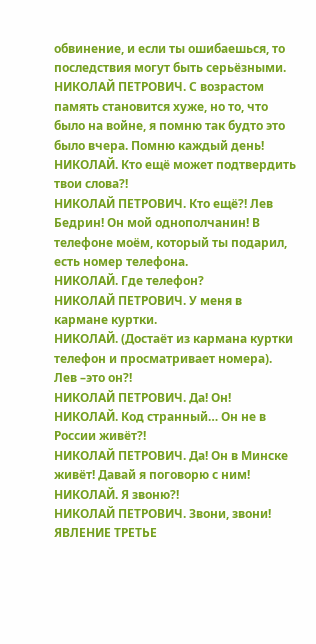обвинение, и если ты ошибаешься, то последствия могут быть серьёзными.
НИКОЛАЙ ПЕТРОВИЧ. С возрастом память становится хуже, но то, что было на войне, я помню так будто это было вчера. Помню каждый день!
НИКОЛАЙ. Кто ещё может подтвердить твои слова?!
НИКОЛАЙ ПЕТРОВИЧ. Кто ещё?! Лев Бедрин! Он мой однополчанин! В телефоне моём, который ты подарил, есть номер телефона.
НИКОЛАЙ. Где телефон?
НИКОЛАЙ ПЕТРОВИЧ. У меня в кармане куртки.
НИКОЛАЙ. (Достаёт из кармана куртки телефон и просматривает номера). Лев –это он?!
НИКОЛАЙ ПЕТРОВИЧ. Да! Он!
НИКОЛАЙ. Код странный… Он не в России живёт?!
НИКОЛАЙ ПЕТРОВИЧ. Да! Он в Минске живёт! Давай я поговорю с ним!
НИКОЛАЙ. Я звоню?!
НИКОЛАЙ ПЕТРОВИЧ. Звони, звони!
ЯВЛЕНИЕ ТРЕТЬЕ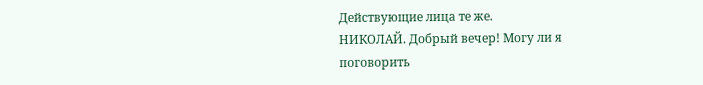Действующие лица те же.
НИКОЛАЙ. Добрый вечер! Могу ли я поговорить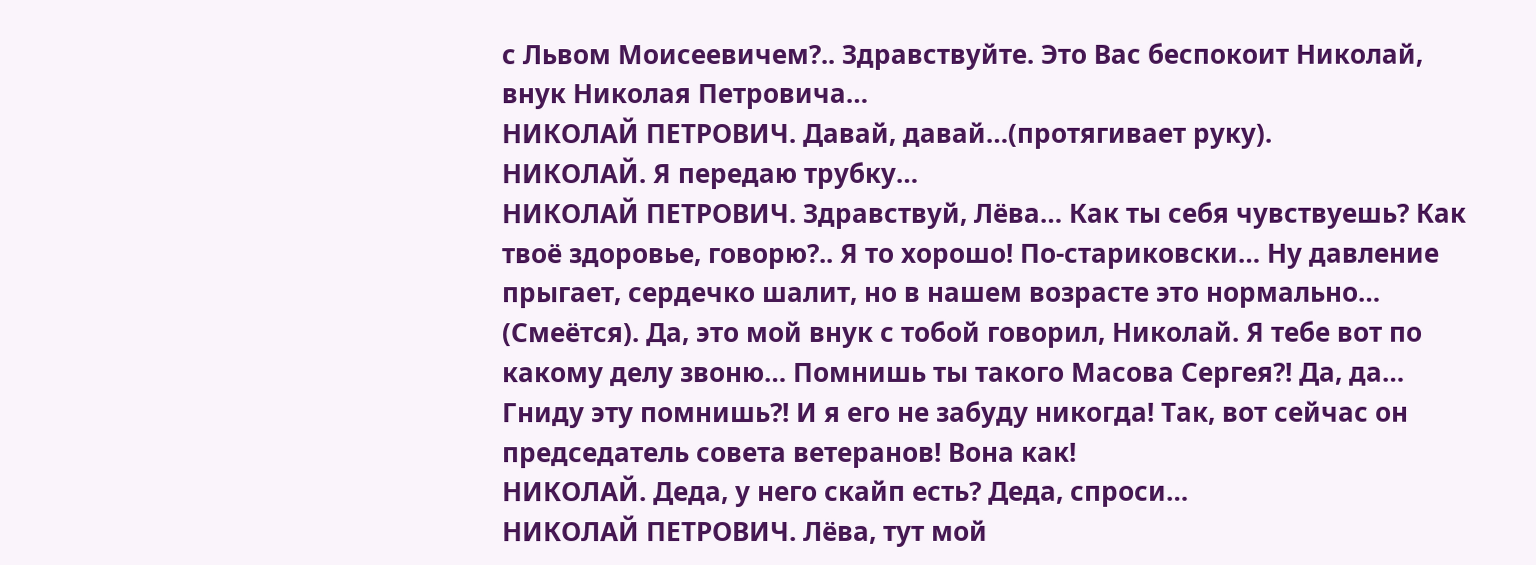с Львом Моисеевичем?.. Здравствуйте. Это Вас беспокоит Николай, внук Николая Петровича…
НИКОЛАЙ ПЕТРОВИЧ. Давай, давай…(протягивает руку).
НИКОЛАЙ. Я передаю трубку…
НИКОЛАЙ ПЕТРОВИЧ. Здравствуй, Лёва… Как ты себя чувствуешь? Как твоё здоровье, говорю?.. Я то хорошо! По-стариковски… Ну давление прыгает, сердечко шалит, но в нашем возрасте это нормально… (Смеётся). Да, это мой внук с тобой говорил, Николай. Я тебе вот по какому делу звоню… Помнишь ты такого Масова Сергея?! Да, да… Гниду эту помнишь?! И я его не забуду никогда! Так, вот сейчас он председатель совета ветеранов! Вона как!
НИКОЛАЙ. Деда, у него скайп есть? Деда, спроси…
НИКОЛАЙ ПЕТРОВИЧ. Лёва, тут мой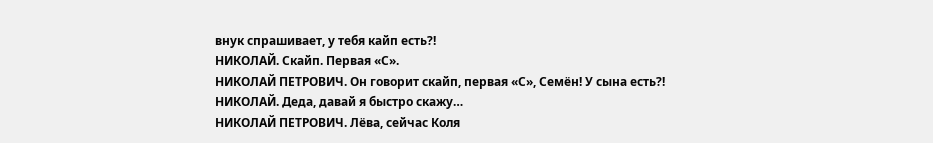внук спрашивает, у тебя кайп есть?!
НИКОЛАЙ. Скайп. Первая «С».
НИКОЛАЙ ПЕТРОВИЧ. Он говорит скайп, первая «С», Семён! У сына есть?!
НИКОЛАЙ. Деда, давай я быстро скажу…
НИКОЛАЙ ПЕТРОВИЧ. Лёва, сейчас Коля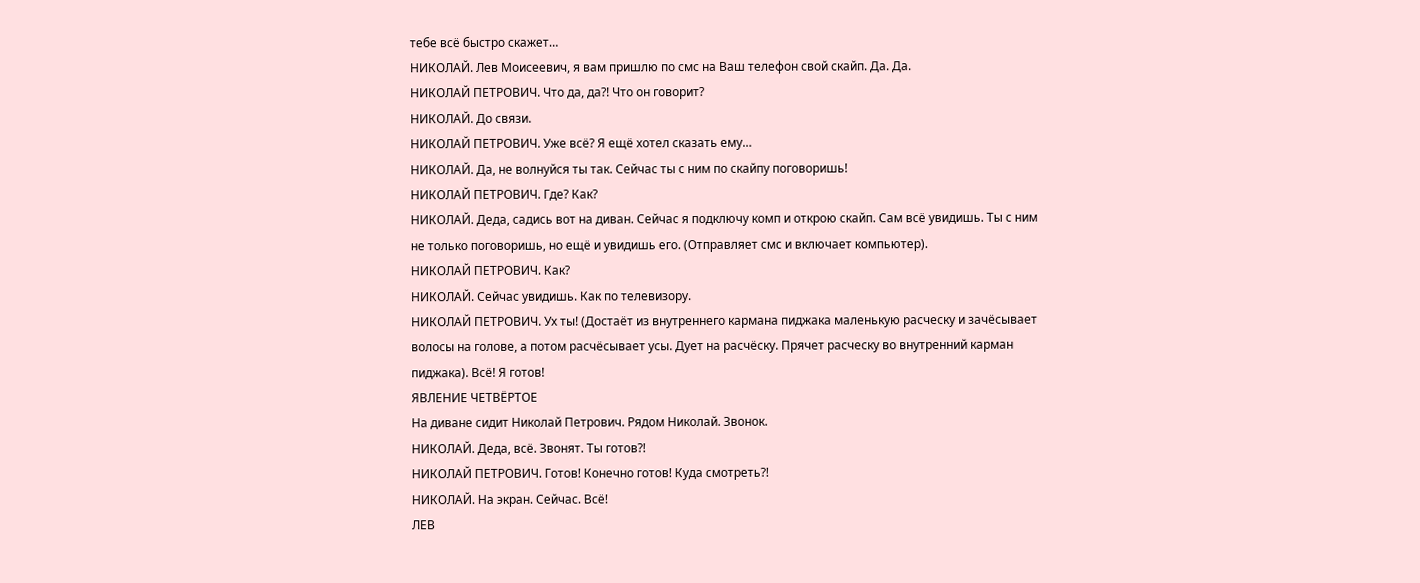тебе всё быстро скажет…
НИКОЛАЙ. Лев Моисеевич, я вам пришлю по смс на Ваш телефон свой скайп. Да. Да.
НИКОЛАЙ ПЕТРОВИЧ. Что да, да?! Что он говорит?
НИКОЛАЙ. До связи.
НИКОЛАЙ ПЕТРОВИЧ. Уже всё? Я ещё хотел сказать ему…
НИКОЛАЙ. Да, не волнуйся ты так. Сейчас ты с ним по скайпу поговоришь!
НИКОЛАЙ ПЕТРОВИЧ. Где? Как?
НИКОЛАЙ. Деда, садись вот на диван. Сейчас я подключу комп и открою скайп. Сам всё увидишь. Ты с ним не только поговоришь, но ещё и увидишь его. (Отправляет смс и включает компьютер).
НИКОЛАЙ ПЕТРОВИЧ. Как?
НИКОЛАЙ. Сейчас увидишь. Как по телевизору.
НИКОЛАЙ ПЕТРОВИЧ. Ух ты! (Достаёт из внутреннего кармана пиджака маленькую расческу и зачёсывает волосы на голове, а потом расчёсывает усы. Дует на расчёску. Прячет расческу во внутренний карман пиджака). Всё! Я готов!
ЯВЛЕНИЕ ЧЕТВЁРТОЕ
На диване сидит Николай Петрович. Рядом Николай. Звонок.
НИКОЛАЙ. Деда, всё. Звонят. Ты готов?!
НИКОЛАЙ ПЕТРОВИЧ. Готов! Конечно готов! Куда смотреть?!
НИКОЛАЙ. На экран. Сейчас. Всё!
ЛЕВ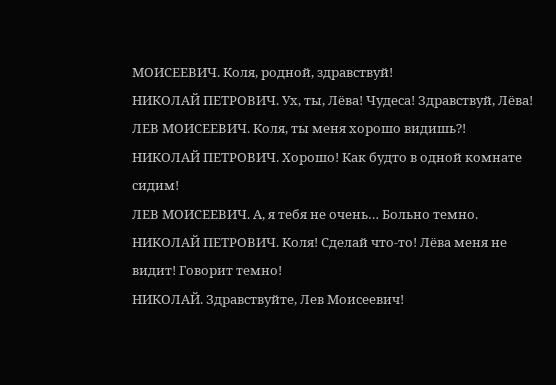МОИСЕЕВИЧ. Коля, родной, здравствуй!
НИКОЛАЙ ПЕТРОВИЧ. Ух, ты, Лёва! Чудеса! Здравствуй, Лёва!
ЛЕВ МОИСЕЕВИЧ. Коля, ты меня хорошо видишь?!
НИКОЛАЙ ПЕТРОВИЧ. Хорошо! Как будто в одной комнате сидим!
ЛЕВ МОИСЕЕВИЧ. А, я тебя не очень… Больно темно.
НИКОЛАЙ ПЕТРОВИЧ. Коля! Сделай что-то! Лёва меня не видит! Говорит темно!
НИКОЛАЙ. Здравствуйте, Лев Моисеевич!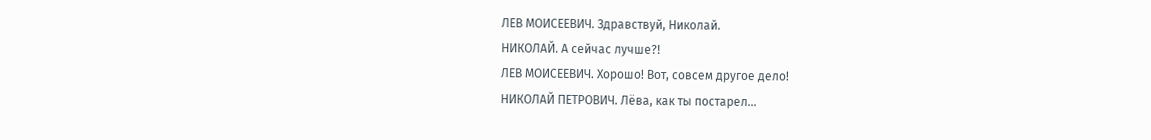ЛЕВ МОИСЕЕВИЧ. Здравствуй, Николай.
НИКОЛАЙ. А сейчас лучше?!
ЛЕВ МОИСЕЕВИЧ. Хорошо! Вот, совсем другое дело!
НИКОЛАЙ ПЕТРОВИЧ. Лёва, как ты постарел…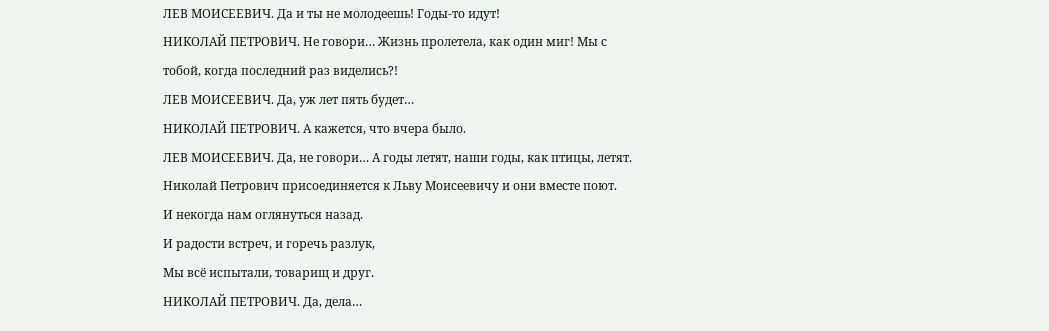ЛЕВ МОИСЕЕВИЧ. Да и ты не молодеешь! Годы-то идут!
НИКОЛАЙ ПЕТРОВИЧ. Не говори… Жизнь пролетела, как один миг! Мы с тобой, когда последний раз виделись?!
ЛЕВ МОИСЕЕВИЧ. Да, уж лет пять будет…
НИКОЛАЙ ПЕТРОВИЧ. А кажется, что вчера было.
ЛЕВ МОИСЕЕВИЧ. Да, не говори… А годы летят, наши годы, как птицы, летят.
Николай Петрович присоединяется к Льву Моисеевичу и они вместе поют.
И некогда нам оглянуться назад.
И радости встреч, и горечь разлук,
Мы всё испытали, товарищ и друг.
НИКОЛАЙ ПЕТРОВИЧ. Да, дела…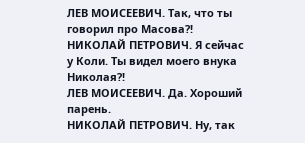ЛЕВ МОИСЕЕВИЧ. Так, что ты говорил про Масова?!
НИКОЛАЙ ПЕТРОВИЧ. Я сейчас у Коли. Ты видел моего внука Николая?!
ЛЕВ МОИСЕЕВИЧ. Да. Хороший парень.
НИКОЛАЙ ПЕТРОВИЧ. Ну, так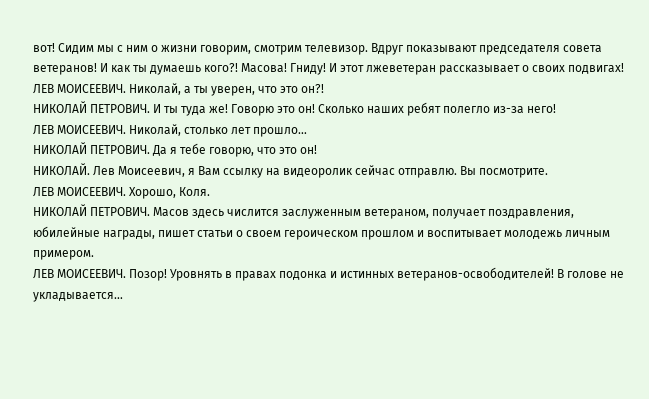вот! Сидим мы с ним о жизни говорим, смотрим телевизор. Вдруг показывают председателя совета ветеранов! И как ты думаешь кого?! Масова! Гниду! И этот лжеветеран рассказывает о своих подвигах!
ЛЕВ МОИСЕЕВИЧ. Николай, а ты уверен, что это он?!
НИКОЛАЙ ПЕТРОВИЧ. И ты туда же! Говорю это он! Сколько наших ребят полегло из-за него!
ЛЕВ МОИСЕЕВИЧ. Николай, столько лет прошло…
НИКОЛАЙ ПЕТРОВИЧ. Да я тебе говорю, что это он!
НИКОЛАЙ. Лев Моисеевич, я Вам ссылку на видеоролик сейчас отправлю. Вы посмотрите.
ЛЕВ МОИСЕЕВИЧ. Хорошо, Коля.
НИКОЛАЙ ПЕТРОВИЧ. Масов здесь числится заслуженным ветераном, получает поздравления, юбилейные награды, пишет статьи о своем героическом прошлом и воспитывает молодежь личным примером.
ЛЕВ МОИСЕЕВИЧ. Позор! Уровнять в правах подонка и истинных ветеранов-освободителей! В голове не укладывается…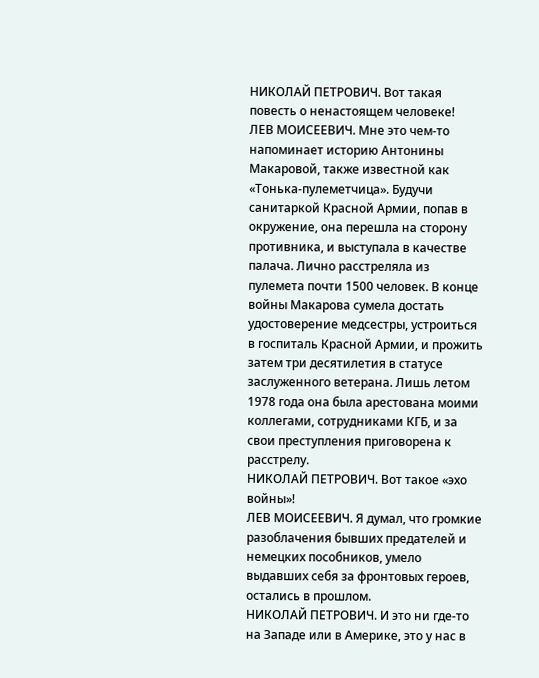НИКОЛАЙ ПЕТРОВИЧ. Вот такая повесть о ненастоящем человеке!
ЛЕВ МОИСЕЕВИЧ. Мне это чем-то напоминает историю Антонины Макаровой, также известной как «Тонька-пулеметчица». Будучи санитаркой Красной Армии, попав в окружение, она перешла на сторону противника, и выступала в качестве палача. Лично расстреляла из пулемета почти 1500 человек. В конце войны Макарова сумела достать удостоверение медсестры, устроиться в госпиталь Красной Армии, и прожить затем три десятилетия в статусе заслуженного ветерана. Лишь летом 1978 года она была арестована моими коллегами, сотрудниками КГБ, и за свои преступления приговорена к расстрелу.
НИКОЛАЙ ПЕТРОВИЧ. Вот такое «эхо войны»!
ЛЕВ МОИСЕЕВИЧ. Я думал, что громкие разоблачения бывших предателей и немецких пособников, умело выдавших себя за фронтовых героев, остались в прошлом.
НИКОЛАЙ ПЕТРОВИЧ. И это ни где-то на Западе или в Америке, это у нас в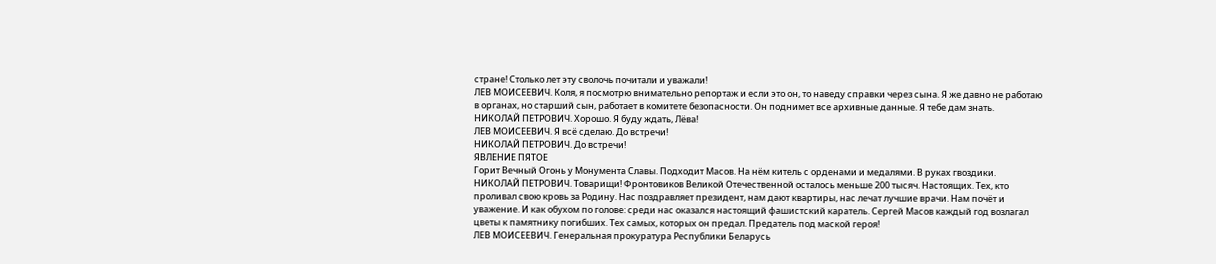стране! Столько лет эту сволочь почитали и уважали!
ЛЕВ МОИСЕЕВИЧ. Коля, я посмотрю внимательно репортаж и если это он, то наведу справки через сына. Я же давно не работаю в органах, но старший сын, работает в комитете безопасности. Он поднимет все архивные данные. Я тебе дам знать.
НИКОЛАЙ ПЕТРОВИЧ. Хорошо. Я буду ждать, Лёва!
ЛЕВ МОИСЕЕВИЧ. Я всё сделаю. До встречи!
НИКОЛАЙ ПЕТРОВИЧ. До встречи!
ЯВЛЕНИЕ ПЯТОЕ
Горит Вечный Огонь у Монумента Славы. Подходит Масов. На нём китель с орденами и медалями. В руках гвоздики.
НИКОЛАЙ ПЕТРОВИЧ. Товарищи! Фронтовиков Великой Отечественной осталось меньше 200 тысяч. Настоящих. Тех, кто проливал свою кровь за Родину. Нас поздравляет президент, нам дают квартиры, нас лечат лучшие врачи. Нам почёт и уважение. И как обухом по голове: среди нас оказался настоящий фашистский каратель. Сергей Масов каждый год возлагал цветы к памятнику погибших. Тех самых, которых он предал. Предатель под маской героя!
ЛЕВ МОИСЕЕВИЧ. Генеральная прокуратура Республики Беларусь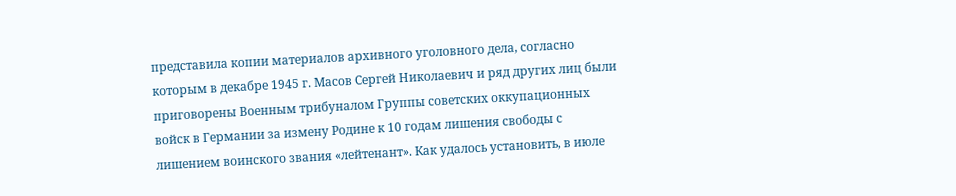представила копии материалов архивного уголовного дела, согласно которым в декабре 1945 г. Масов Сергей Николаевич и ряд других лиц были приговорены Военным трибуналом Группы советских оккупационных войск в Германии за измену Родине к 10 годам лишения свободы с лишением воинского звания «лейтенант». Как удалось установить, в июле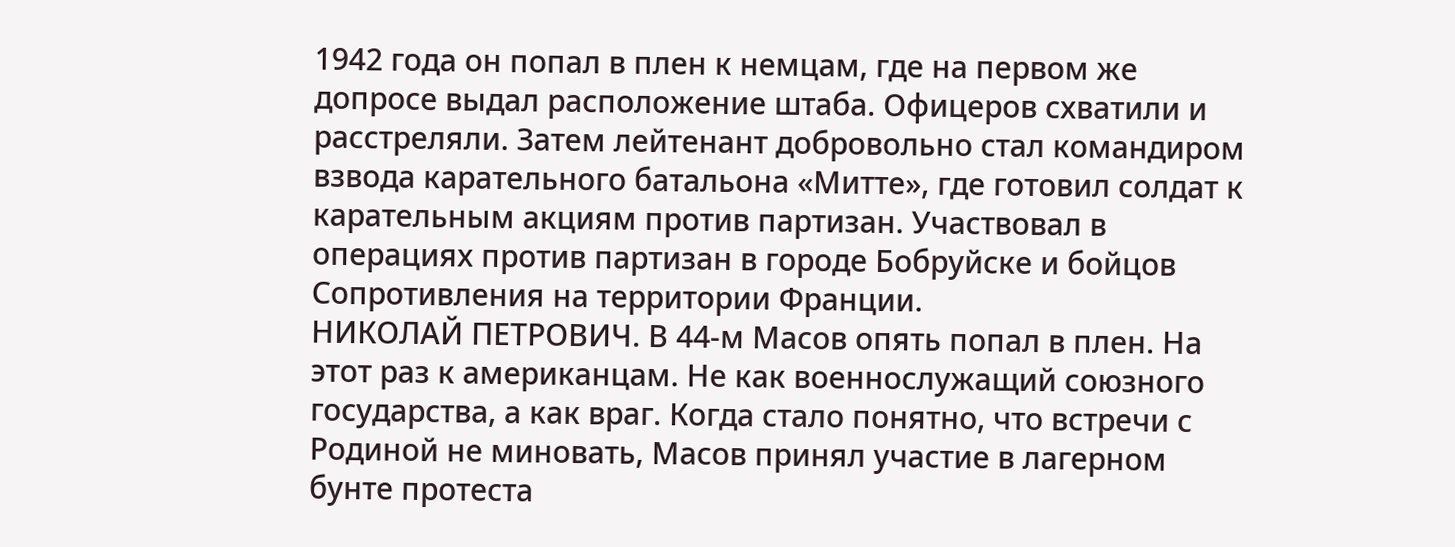1942 года он попал в плен к немцам, где на первом же допросе выдал расположение штаба. Офицеров схватили и расстреляли. Затем лейтенант добровольно стал командиром взвода карательного батальона «Митте», где готовил солдат к карательным акциям против партизан. Участвовал в операциях против партизан в городе Бобруйске и бойцов Сопротивления на территории Франции.
НИКОЛАЙ ПЕТРОВИЧ. В 44-м Масов опять попал в плен. На этот раз к американцам. Не как военнослужащий союзного государства, а как враг. Когда стало понятно, что встречи с Родиной не миновать, Масов принял участие в лагерном бунте протеста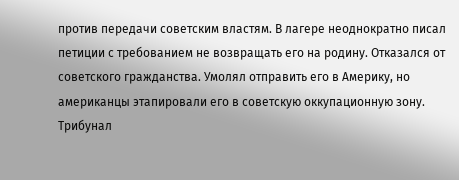против передачи советским властям. В лагере неоднократно писал петиции с требованием не возвращать его на родину. Отказался от советского гражданства. Умолял отправить его в Америку, но американцы этапировали его в советскую оккупационную зону. Трибунал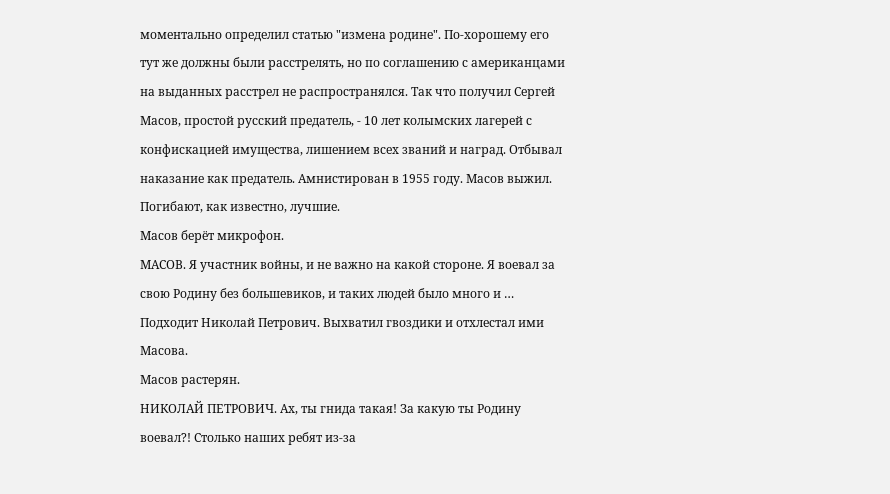моментально определил статью "измена родине". По-хорошему его тут же должны были расстрелять, но по соглашению с американцами на выданных расстрел не распространялся. Так что получил Сергей Масов, простой русский предатель, - 10 лет колымских лагерей с конфискацией имущества, лишением всех званий и наград. Отбывал наказание как предатель. Амнистирован в 1955 году. Масов выжил. Погибают, как известно, лучшие.
Масов берёт микрофон.
МАСОВ. Я участник войны, и не важно на какой стороне. Я воевал за свою Родину без большевиков, и таких людей было много и …
Подходит Николай Петрович. Выхватил гвоздики и отхлестал ими Масова.
Масов растерян.
НИКОЛАЙ ПЕТРОВИЧ. Ах, ты гнида такая! За какую ты Родину воевал?! Столько наших ребят из-за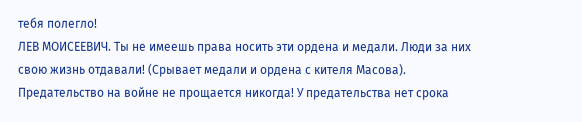тебя полегло!
ЛЕВ МОИСЕЕВИЧ. Ты не имеешь права носить эти ордена и медали. Люди за них свою жизнь отдавали! (Срывает медали и ордена с кителя Масова). Предательство на войне не прощается никогда! У предательства нет срока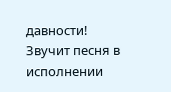давности!
Звучит песня в исполнении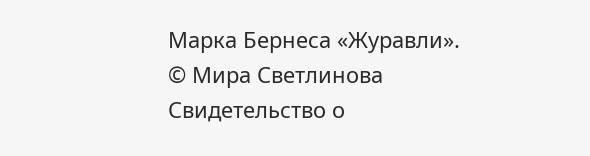Марка Бернеса «Журавли».
© Мира Светлинова
Свидетельство о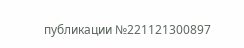публикации №221121300897